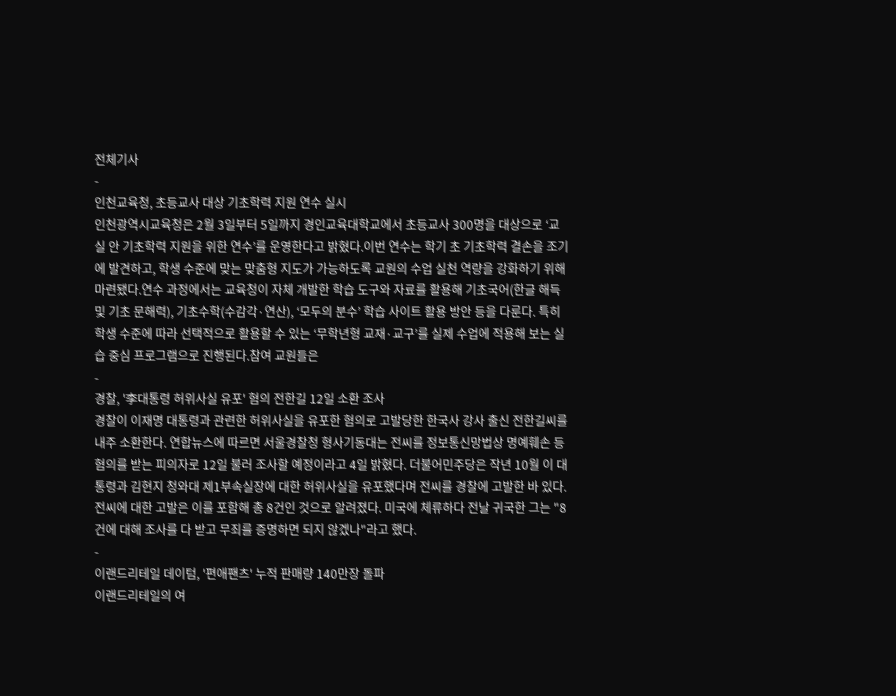전체기사
-
인천교육청, 초등교사 대상 기초학력 지원 연수 실시
인천광역시교육청은 2월 3일부터 5일까지 경인교육대학교에서 초등교사 300명을 대상으로 ‘교실 안 기초학력 지원을 위한 연수’를 운영한다고 밝혔다.이번 연수는 학기 초 기초학력 결손을 조기에 발견하고, 학생 수준에 맞는 맞춤형 지도가 가능하도록 교원의 수업 실천 역량을 강화하기 위해 마련됐다.연수 과정에서는 교육청이 자체 개발한 학습 도구와 자료를 활용해 기초국어(한글 해득 및 기초 문해력), 기초수학(수감각·연산), ‘모두의 분수’ 학습 사이트 활용 방안 등을 다룬다. 특히 학생 수준에 따라 선택적으로 활용할 수 있는 ‘무학년형 교재·교구’를 실제 수업에 적용해 보는 실습 중심 프로그램으로 진행된다.참여 교원들은
-
경찰, '李대통령 허위사실 유포' 혐의 전한길 12일 소환 조사
경찰이 이재명 대통령과 관련한 허위사실을 유포한 혐의로 고발당한 한국사 강사 출신 전한길씨를 내주 소환한다. 연합뉴스에 따르면 서울경찰청 형사기동대는 전씨를 정보통신망법상 명예훼손 등 혐의를 받는 피의자로 12일 불러 조사할 예정이라고 4일 밝혔다. 더불어민주당은 작년 10월 이 대통령과 김현지 청와대 제1부속실장에 대한 허위사실을 유포했다며 전씨를 경찰에 고발한 바 있다. 전씨에 대한 고발은 이를 포함해 총 8건인 것으로 알려졌다. 미국에 체류하다 전날 귀국한 그는 "8건에 대해 조사를 다 받고 무죄를 증명하면 되지 않겠나"라고 했다.
-
이랜드리테일 데이텀, '편애팬츠' 누적 판매량 140만장 돌파
이랜드리테일의 여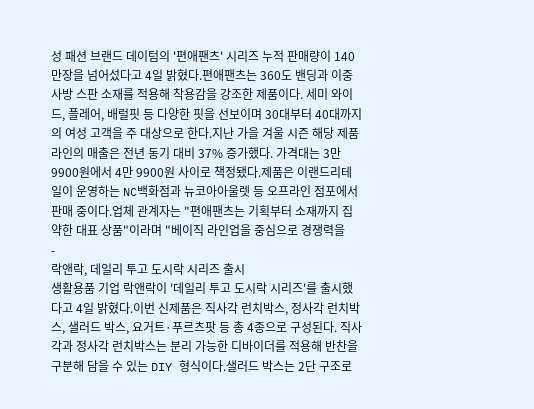성 패션 브랜드 데이텀의 '편애팬츠' 시리즈 누적 판매량이 140만장을 넘어섰다고 4일 밝혔다.편애팬츠는 360도 밴딩과 이중 사방 스판 소재를 적용해 착용감을 강조한 제품이다. 세미 와이드, 플레어, 배럴핏 등 다양한 핏을 선보이며 30대부터 40대까지의 여성 고객을 주 대상으로 한다.지난 가을 겨울 시즌 해당 제품 라인의 매출은 전년 동기 대비 37% 증가했다. 가격대는 3만 9900원에서 4만 9900원 사이로 책정됐다.제품은 이랜드리테일이 운영하는 NC백화점과 뉴코아아울렛 등 오프라인 점포에서 판매 중이다.업체 관계자는 "편애팬츠는 기획부터 소재까지 집약한 대표 상품"이라며 "베이직 라인업을 중심으로 경쟁력을
-
락앤락, 데일리 투고 도시락 시리즈 출시
생활용품 기업 락앤락이 '데일리 투고 도시락 시리즈'를 출시했다고 4일 밝혔다.이번 신제품은 직사각 런치박스, 정사각 런치박스, 샐러드 박스, 요거트·푸르츠팟 등 총 4종으로 구성된다. 직사각과 정사각 런치박스는 분리 가능한 디바이더를 적용해 반찬을 구분해 담을 수 있는 DIY 형식이다.샐러드 박스는 2단 구조로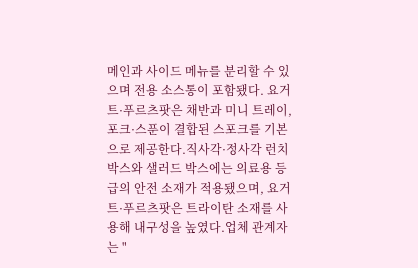메인과 사이드 메뉴를 분리할 수 있으며 전용 소스통이 포함됐다. 요거트·푸르츠팟은 채반과 미니 트레이, 포크·스푼이 결합된 스포크를 기본으로 제공한다.직사각·정사각 런치박스와 샐러드 박스에는 의료용 등급의 안전 소재가 적용됐으며, 요거트·푸르츠팟은 트라이탄 소재를 사용해 내구성을 높였다.업체 관계자는 "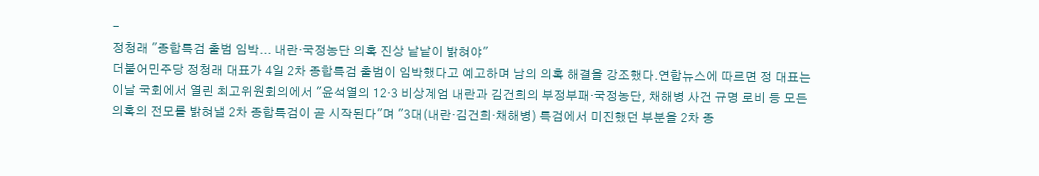-
정청래 "종합특검 출범 임박... 내란·국정농단 의혹 진상 낱낱이 밝혀야"
더불어민주당 정청래 대표가 4일 2차 종합특검 출범이 임박했다고 예고하며 남의 의혹 해결을 강조했다.연합뉴스에 따르면 정 대표는 이날 국회에서 열린 최고위원회의에서 "윤석열의 12·3 비상계엄 내란과 김건희의 부정부패·국정농단, 채해병 사건 규명 로비 등 모든 의혹의 전모를 밝혀낼 2차 종합특검이 곧 시작된다"며 "3대(내란·김건희·채해병) 특검에서 미진했던 부분을 2차 종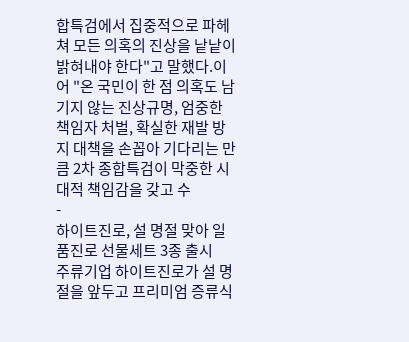합특검에서 집중적으로 파헤쳐 모든 의혹의 진상을 낱낱이 밝혀내야 한다"고 말했다.이어 "온 국민이 한 점 의혹도 남기지 않는 진상규명, 엄중한 책임자 처벌, 확실한 재발 방지 대책을 손꼽아 기다리는 만큼 2차 종합특검이 막중한 시대적 책임감을 갖고 수
-
하이트진로, 설 명절 맞아 일품진로 선물세트 3종 출시
주류기업 하이트진로가 설 명절을 앞두고 프리미엄 증류식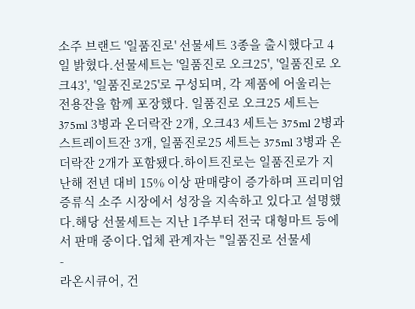소주 브랜드 '일품진로' 선물세트 3종을 출시했다고 4일 밝혔다.선물세트는 '일품진로 오크25', '일품진로 오크43', '일품진로25'로 구성되며, 각 제품에 어울리는 전용잔을 함께 포장했다. 일품진로 오크25 세트는 375ml 3병과 온더락잔 2개, 오크43 세트는 375ml 2병과 스트레이트잔 3개, 일품진로25 세트는 375ml 3병과 온더락잔 2개가 포함됐다.하이트진로는 일품진로가 지난해 전년 대비 15% 이상 판매량이 증가하며 프리미엄 증류식 소주 시장에서 성장을 지속하고 있다고 설명했다.해당 선물세트는 지난 1주부터 전국 대형마트 등에서 판매 중이다.업체 관계자는 "일품진로 선물세
-
라온시큐어, 건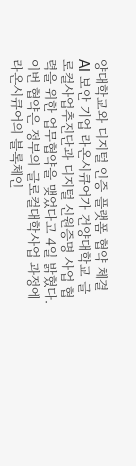양대학교와 디지털 인증 플랫폼 협약 체결
AI 보안 기업 라온시큐어가 건양대학교 글로컬사업추진단과 디지털 신원증명 사업 협력을 위한 업무협약을 맺었다고 4일 밝혔다.이번 협약은 정부의 글로컬대학사업 과정에 라온시큐어의 블록체인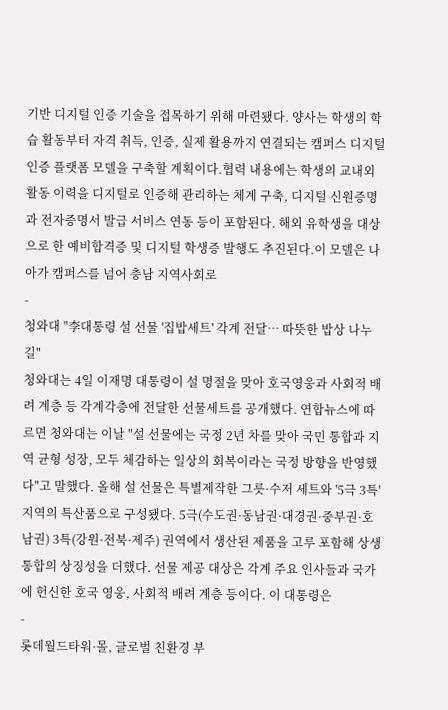기반 디지털 인증 기술을 접목하기 위해 마련됐다. 양사는 학생의 학습 활동부터 자격 취득, 인증, 실제 활용까지 연결되는 캠퍼스 디지털 인증 플랫폼 모델을 구축할 계획이다.협력 내용에는 학생의 교내외 활동 이력을 디지털로 인증해 관리하는 체계 구축, 디지털 신원증명과 전자증명서 발급 서비스 연동 등이 포함된다. 해외 유학생을 대상으로 한 예비합격증 및 디지털 학생증 발행도 추진된다.이 모델은 나아가 캠퍼스를 넘어 충남 지역사회로
-
청와대 "李대통령 설 선물 '집밥세트' 각계 전달… 따뜻한 밥상 나누길"
청와대는 4일 이재명 대통령이 설 명절을 맞아 호국영웅과 사회적 배려 계층 등 각계각층에 전달한 선물세트를 공개했다. 연합뉴스에 따르면 청와대는 이날 "설 선물에는 국정 2년 차를 맞아 국민 통합과 지역 균형 성장, 모두 체감하는 일상의 회복이라는 국정 방향을 반영했다"고 말했다. 올해 설 선물은 특별제작한 그릇·수저 세트와 '5극 3특' 지역의 특산품으로 구성됐다. 5극(수도권·동남권·대경권·중부권·호남권) 3특(강원·전북·제주) 권역에서 생산된 제품을 고루 포함해 상생 통합의 상징성을 더했다. 선물 제공 대상은 각계 주요 인사들과 국가에 헌신한 호국 영웅, 사회적 배려 계층 등이다. 이 대통령은
-
롯데월드타워·몰, 글로벌 친환경 부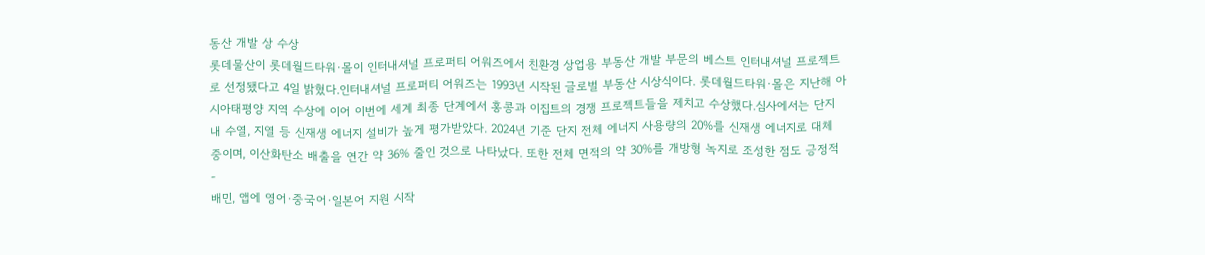동산 개발 상 수상
롯데물산이 롯데월드타워·몰이 인터내셔널 프로퍼티 어워즈에서 친환경 상업용 부동산 개발 부문의 베스트 인터내셔널 프로젝트로 선정됐다고 4일 밝혔다.인터내셔널 프로퍼티 어워즈는 1993년 시작된 글로벌 부동산 시상식이다. 롯데월드타워·몰은 지난해 아시아태평양 지역 수상에 이어 이번에 세계 최종 단계에서 홍콩과 이집트의 경쟁 프로젝트들을 제치고 수상했다.심사에서는 단지 내 수열, 지열 등 신재생 에너지 설비가 높게 평가받았다. 2024년 기준 단지 전체 에너지 사용량의 20%를 신재생 에너지로 대체 중이며, 이산화탄소 배출을 연간 약 36% 줄인 것으로 나타났다. 또한 전체 면적의 약 30%를 개방형 녹지로 조성한 점도 긍정적
-
배민, 앱에 영어·중국어·일본어 지원 시작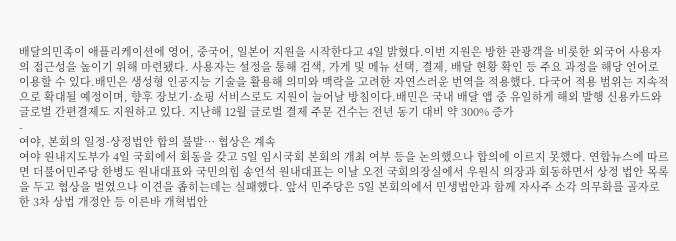배달의민족이 애플리케이션에 영어, 중국어, 일본어 지원을 시작한다고 4일 밝혔다.이번 지원은 방한 관광객을 비롯한 외국어 사용자의 접근성을 높이기 위해 마련됐다. 사용자는 설정을 통해 검색, 가게 및 메뉴 선택, 결제, 배달 현황 확인 등 주요 과정을 해당 언어로 이용할 수 있다.배민은 생성형 인공지능 기술을 활용해 의미와 맥락을 고려한 자연스러운 번역을 적용했다. 다국어 적용 범위는 지속적으로 확대될 예정이며, 향후 장보기·쇼핑 서비스로도 지원이 늘어날 방침이다.배민은 국내 배달 앱 중 유일하게 해외 발행 신용카드와 글로벌 간편결제도 지원하고 있다. 지난해 12월 글로벌 결제 주문 건수는 전년 동기 대비 약 300% 증가
-
여야, 본회의 일정·상정법안 합의 불발… 협상은 계속
여야 원내지도부가 4일 국회에서 회동을 갖고 5일 임시국회 본회의 개최 여부 등을 논의했으나 합의에 이르지 못했다. 연합뉴스에 따르면 더불어민주당 한병도 원내대표와 국민의힘 송언석 원내대표는 이날 오전 국회의장실에서 우원식 의장과 회동하면서 상정 법안 목록을 두고 협상을 벌였으나 이견을 좁히는데는 실패했다. 앞서 민주당은 5일 본회의에서 민생법안과 함께 자사주 소각 의무화를 골자로 한 3차 상법 개정안 등 이른바 개혁법안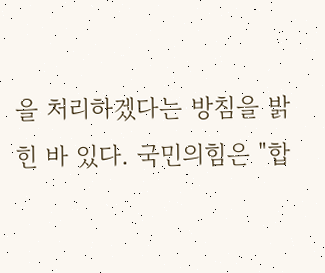을 처리하겠다는 방침을 밝힌 바 있다. 국민의힘은 "합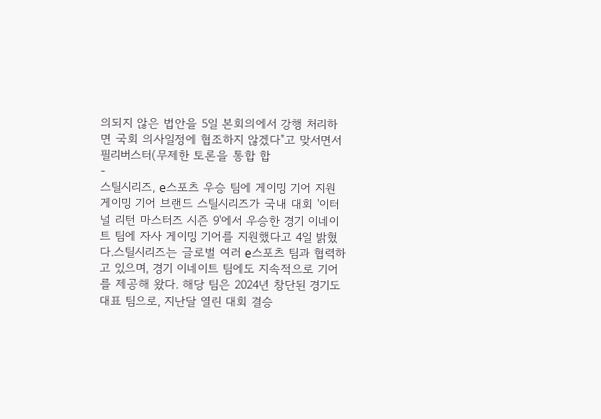의되지 않은 법안을 5일 본회의에서 강행 처리하면 국회 의사일정에 협조하지 않겠다"고 맞서면서 필리버스터(무제한 토론을 통합 합
-
스틸시리즈, e스포츠 우승 팀에 게이밍 기어 지원
게이밍 기어 브랜드 스틸시리즈가 국내 대회 '이터널 리턴 마스터즈 시즌 9'에서 우승한 경기 이네이트 팀에 자사 게이밍 기어를 지원했다고 4일 밝혔다.스틸시리즈는 글로벌 여러 e스포츠 팀과 협력하고 있으며, 경기 이네이트 팀에도 지속적으로 기어를 제공해 왔다. 해당 팀은 2024년 창단된 경기도 대표 팀으로, 지난달 열린 대회 결승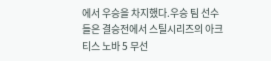에서 우승을 차지했다.우승 팀 선수들은 결승전에서 스틸시리즈의 아크티스 노바 5 무선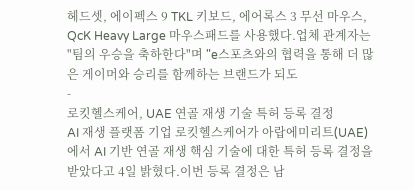헤드셋, 에이펙스 9 TKL 키보드, 에어록스 3 무선 마우스, QcK Heavy Large 마우스패드를 사용했다.업체 관계자는 "팀의 우승을 축하한다"며 "e스포츠와의 협력을 통해 더 많은 게이머와 승리를 함께하는 브랜드가 되도
-
로킷헬스케어, UAE 연골 재생 기술 특허 등록 결정
AI 재생 플랫폼 기업 로킷헬스케어가 아랍에미리트(UAE)에서 AI 기반 연골 재생 핵심 기술에 대한 특허 등록 결정을 받았다고 4일 밝혔다.이번 등록 결정은 남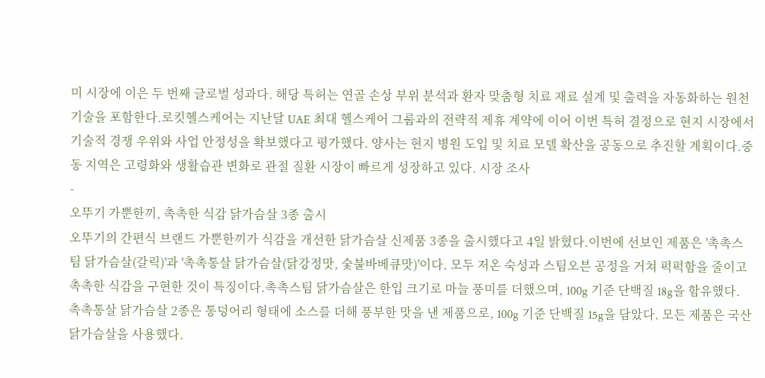미 시장에 이은 두 번째 글로벌 성과다. 해당 특허는 연골 손상 부위 분석과 환자 맞춤형 치료 재료 설계 및 출력을 자동화하는 원천 기술을 포함한다.로킷헬스케어는 지난달 UAE 최대 헬스케어 그룹과의 전략적 제휴 계약에 이어 이번 특허 결정으로 현지 시장에서 기술적 경쟁 우위와 사업 안정성을 확보했다고 평가했다. 양사는 현지 병원 도입 및 치료 모델 확산을 공동으로 추진할 계획이다.중동 지역은 고령화와 생활습관 변화로 관절 질환 시장이 빠르게 성장하고 있다. 시장 조사
-
오뚜기 가뿐한끼, 촉촉한 식감 닭가슴살 3종 출시
오뚜기의 간편식 브랜드 가뿐한끼가 식감을 개선한 닭가슴살 신제품 3종을 출시했다고 4일 밝혔다.이번에 선보인 제품은 '촉촉스팀 닭가슴살(갈릭)'과 '촉촉통살 닭가슴살(닭강정맛, 숯불바베큐맛)'이다. 모두 저온 숙성과 스팀오븐 공정을 거쳐 퍽퍽함을 줄이고 촉촉한 식감을 구현한 것이 특징이다.촉촉스팀 닭가슴살은 한입 크기로 마늘 풍미를 더했으며, 100g 기준 단백질 18g을 함유했다. 촉촉통살 닭가슴살 2종은 통덩어리 형태에 소스를 더해 풍부한 맛을 낸 제품으로, 100g 기준 단백질 15g을 담았다. 모든 제품은 국산 닭가슴살을 사용했다.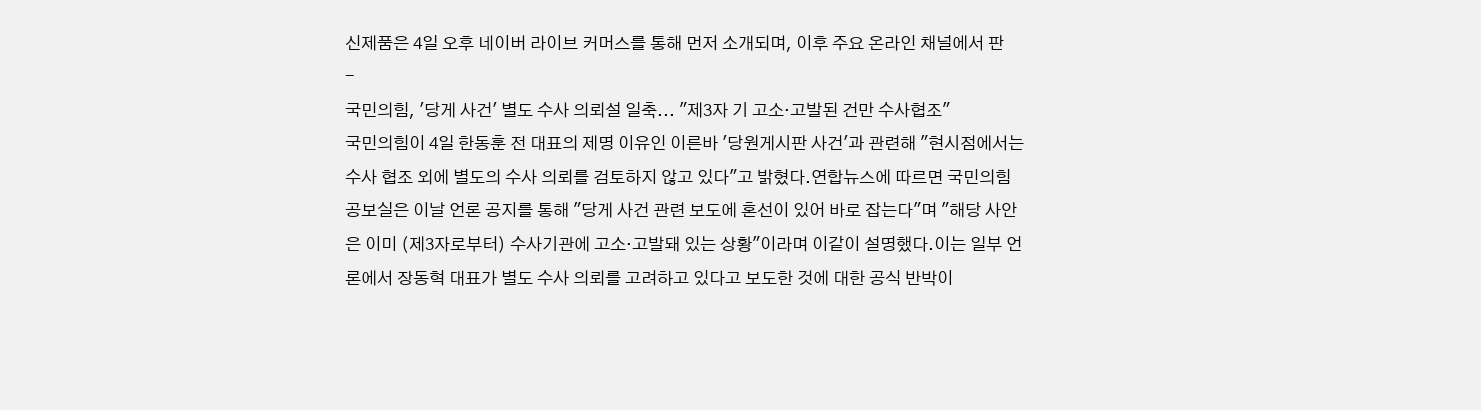신제품은 4일 오후 네이버 라이브 커머스를 통해 먼저 소개되며, 이후 주요 온라인 채널에서 판
-
국민의힘, '당게 사건' 별도 수사 의뢰설 일축... "제3자 기 고소·고발된 건만 수사협조"
국민의힘이 4일 한동훈 전 대표의 제명 이유인 이른바 '당원게시판 사건'과 관련해 "현시점에서는 수사 협조 외에 별도의 수사 의뢰를 검토하지 않고 있다"고 밝혔다.연합뉴스에 따르면 국민의힘 공보실은 이날 언론 공지를 통해 "당게 사건 관련 보도에 혼선이 있어 바로 잡는다"며 "해당 사안은 이미 (제3자로부터) 수사기관에 고소·고발돼 있는 상황"이라며 이같이 설명했다.이는 일부 언론에서 장동혁 대표가 별도 수사 의뢰를 고려하고 있다고 보도한 것에 대한 공식 반박이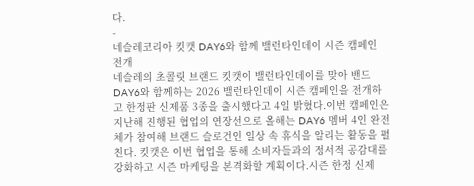다.
-
네슬레코리아 킷캣 DAY6와 함께 밸런타인데이 시즌 캠페인 전개
네슬레의 초콜릿 브랜드 킷캣이 밸런타인데이를 맞아 밴드 DAY6와 함께하는 2026 밸런타인데이 시즌 캠페인을 전개하고 한정판 신제품 3종을 출시했다고 4일 밝혔다.이번 캠페인은 지난해 진행된 협업의 연장선으로 올해는 DAY6 멤버 4인 완전체가 참여해 브랜드 슬로건인 일상 속 휴식을 알리는 활동을 펼친다. 킷캣은 이번 협업을 통해 소비자들과의 정서적 공감대를 강화하고 시즌 마케팅을 본격화할 계획이다.시즌 한정 신제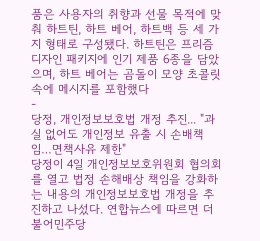품은 사용자의 취향과 선물 목적에 맞춰 하트틴, 하트 베어, 하트백 등 세 가지 형태로 구성됐다. 하트틴은 프리즘 디자인 패키지에 인기 제품 6종을 담았으며, 하트 베어는 곰돌이 모양 초콜릿 속에 메시지를 포함했다
-
당정, 개인정보보호법 개정 추진... "과실 없어도 개인정보 유출 시 손배책임…면책사유 제한"
당정이 4일 개인정보보호위원회 협의회를 열고 법정 손해배상 책임을 강화하는 내용의 개인정보보호법 개정을 추진하고 나섰다. 연합뉴스에 따르면 더불어민주당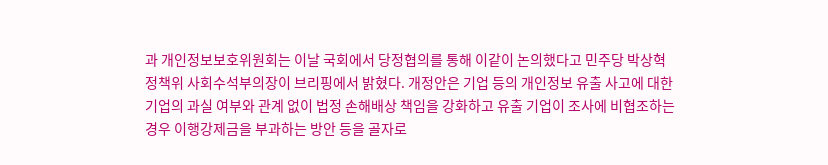과 개인정보보호위원회는 이날 국회에서 당정협의를 통해 이같이 논의했다고 민주당 박상혁 정책위 사회수석부의장이 브리핑에서 밝혔다. 개정안은 기업 등의 개인정보 유출 사고에 대한 기업의 과실 여부와 관계 없이 법정 손해배상 책임을 강화하고 유출 기업이 조사에 비협조하는 경우 이행강제금을 부과하는 방안 등을 골자로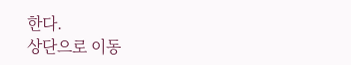한다.
상단으로 이동